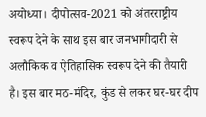अयोध्या। दीपोत्सव-2021 को अंतरराष्ट्रीय स्वरूप देने के साथ इस बार जनभागीदारी से अलौकिक व ऐतिहासिक स्वरूप देने की तैयारी है। इस बार मठ-मंदिर, कुंड से लकर घर-घर दीप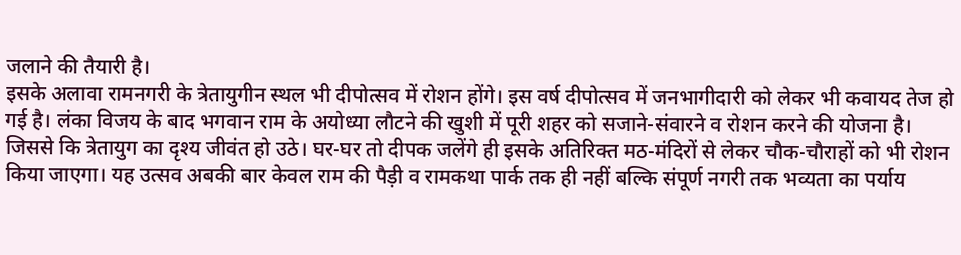जलाने की तैयारी है।
इसके अलावा रामनगरी के त्रेतायुगीन स्थल भी दीपोत्सव में रोशन होंगे। इस वर्ष दीपोत्सव में जनभागीदारी को लेकर भी कवायद तेज हो गई है। लंका विजय के बाद भगवान राम के अयोध्या लौटने की खुशी में पूरी शहर को सजाने-संवारने व रोशन करने की योजना है।
जिससे कि त्रेतायुग का दृश्य जीवंत हो उठे। घर-घर तो दीपक जलेंगे ही इसके अतिरिक्त मठ-मंदिरों से लेकर चौक-चौराहों को भी रोशन किया जाएगा। यह उत्सव अबकी बार केवल राम की पैड़ी व रामकथा पार्क तक ही नहीं बल्कि संपूर्ण नगरी तक भव्यता का पर्याय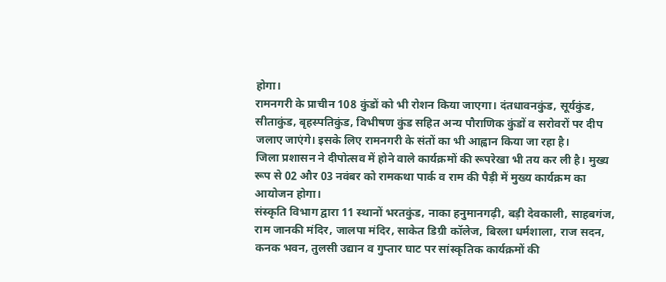होगा।
रामनगरी के प्राचीन 108 कुंडों को भी रोशन किया जाएगा। दंतधावनकुंड, सूर्यकुंड, सीताकुंड, बृहस्पतिकुंड, विभीषण कुंड सहित अन्य पौराणिक कुंडों व सरोवरों पर दीप जलाए जाएंगे। इसके लिए रामनगरी के संतों का भी आह्वान किया जा रहा है।
जिला प्रशासन ने दीपोत्सव में होने वाले कार्यक्रमों की रूपरेखा भी तय कर ली है। मुख्य रूप से 02 और 03 नवंबर को रामकथा पार्क व राम की पैड़ी में मुख्य कार्यक्रम का आयोजन होगा।
संस्कृति विभाग द्वारा 11 स्थानों भरतकुंड, नाका हनुमानगढ़ी, बड़ी देवकाली, साहबगंज, राम जानकी मंदिर, जालपा मंदिर, साकेत डिग्री कॉलेज, बिरला धर्मशाला, राज सदन, कनक भवन, तुलसी उद्यान व गुप्तार घाट पर सांस्कृतिक कार्यक्रमों की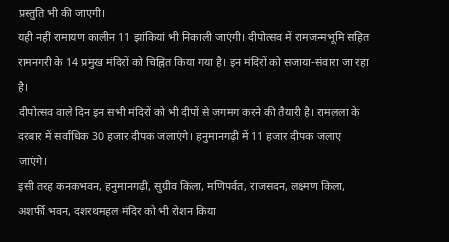प्रस्तुति भी की जाएगी।
यही नहीं रामायण कालीन 11 झांकियां भी निकाली जाएंगी। दीपोत्सव में रामजन्मभूमि सहित रामनगरी के 14 प्रमुख मंदिरों को चिह्नित किया गया है। इन मंदिरों को सजाया-संवारा जा रहा है।
दीपोत्सव वाले दिन इन सभी मंदिरों को भी दीपों से जगमग करने की तैयारी है। रामलला के दरबार में सर्वाधिक 30 हजार दीपक जलाएंगे। हनुमानगढ़ी में 11 हजार दीपक जलाए जाएंगे।
इसी तरह कनकभवन, हनुमानगढ़ी, सुग्रीव किला, मणिपर्वत, राजसदन, लक्ष्मण किला, अशर्फी भवन, दशरथमहल मंदिर को भी रोशन किया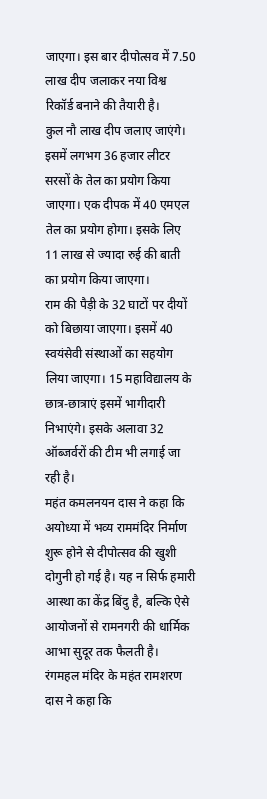जाएगा। इस बार दीपोत्सव में 7.50 लाख दीप जलाकर नया विश्व रिकॉर्ड बनाने की तैयारी है।
कुल नौ लाख दीप जलाए जाएंगे। इसमें लगभग 36 हजार लीटर सरसों के तेल का प्रयोग किया जाएगा। एक दीपक में 40 एमएल तेल का प्रयोग होगा। इसके लिए 11 लाख से ज्यादा रुई की बाती का प्रयोग किया जाएगा।
राम की पैड़ी के 32 घाटों पर दीयों को बिछाया जाएगा। इसमें 40 स्वयंसेवी संस्थाओं का सहयोग लिया जाएगा। 15 महाविद्यालय के छात्र-छात्राएं इसमें भागीदारी निभाएंगे। इसके अलावा 32 ऑब्जर्वरों की टीम भी लगाई जा रही है।
महंत कमलनयन दास ने कहा कि अयोध्या में भव्य राममंदिर निर्माण शुरू होने से दीपोत्सव की खुशी दोगुनी हो गई है। यह न सिर्फ हमारी आस्था का केंद्र बिंदु है, बल्कि ऐसे आयोजनों से रामनगरी की धार्मिक आभा सुदूर तक फैलती है।
रंगमहल मंदिर के महंत रामशरण दास ने कहा कि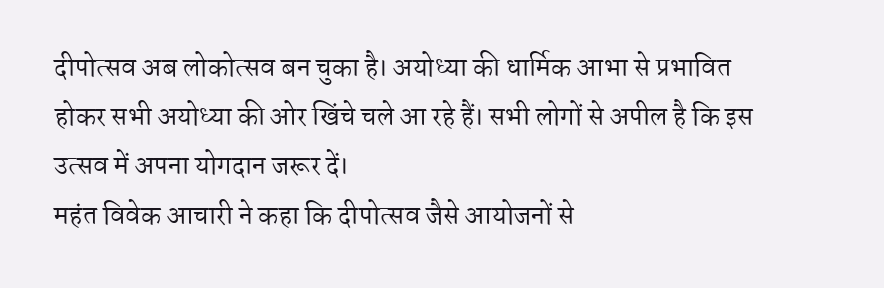दीपोत्सव अब लोकोत्सव बन चुका है। अयोध्या की धार्मिक आभा से प्रभावित होकर सभी अयोध्या की ओर खिंचे चले आ रहे हैं। सभी लोगों से अपील है कि इस उत्सव में अपना योगदान जरूर दें।
महंत विवेक आचारी ने कहा कि दीपोत्सव जैसे आयोजनों से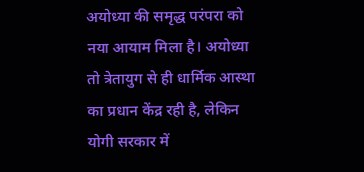अयोध्या की समृद्ध परंपरा को नया आयाम मिला है। अयोध्या तो त्रेतायुग से ही धार्मिक आस्था का प्रधान केंद्र रही है, लेकिन योगी सरकार में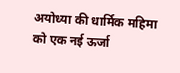अयोध्या की धार्मिक महिमा को एक नई ऊर्जा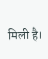मिली है।